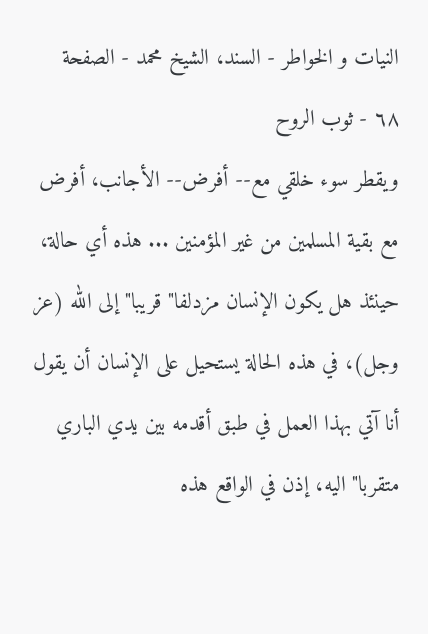النيات و الخواطر - السند، الشيخ محمد - الصفحة ٦٨ - ثوب الروح
ويقطر سوء خلقي مع-- أفرض-- الأجانب، أفرض مع بقية المسلمين من غير المؤمنين ... هذه أي حالة، حينئذ هل يكون الإنسان مزدلفا" قريبا" إلى الله (عز وجل)، في هذه الحالة يستحيل على الإنسان أن يقول أنا آتي بهذا العمل في طبق أقدمه بين يدي الباري متقربا" اليه، إذن في الواقع هذه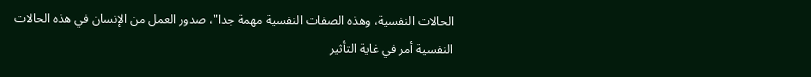الحالات النفسية، وهذه الصفات النفسية مهمة جدا"، صدور العمل من الإنسان في هذه الحالات
النفسية أمر في غاية التأثير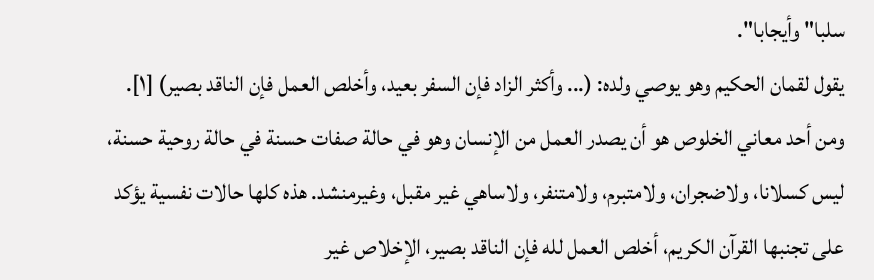سلبا" وأيجابا".
يقول لقمان الحكيم وهو يوصي ولده: (... وأكثر الزاد فإن السفر بعيد، وأخلص العمل فإن الناقد بصير) [١].
ومن أحد معاني الخلوص هو أن يصدر العمل من الإنسان وهو في حالة صفات حسنة في حالة روحية حسنة، ليس كسلانا، ولاضجران، ولامتبرم، ولامتنفر، ولاساهي غير مقبل، وغيرمنشد. هذه كلها حالات نفسية يؤكد على تجنبها القرآن الكريم، أخلص العمل لله فإن الناقد بصير، الإخلاص غير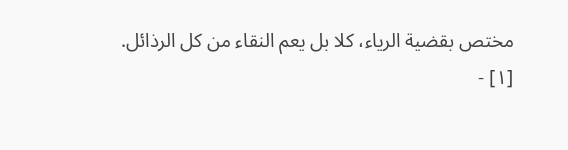مختص بقضية الرياء، كلا بل يعم النقاء من كل الرذائل.
[١] -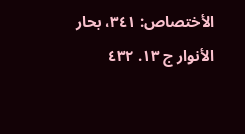الأختصاص: ٣٤١، بحار الأنوار ج ١٣. ٤٣٢